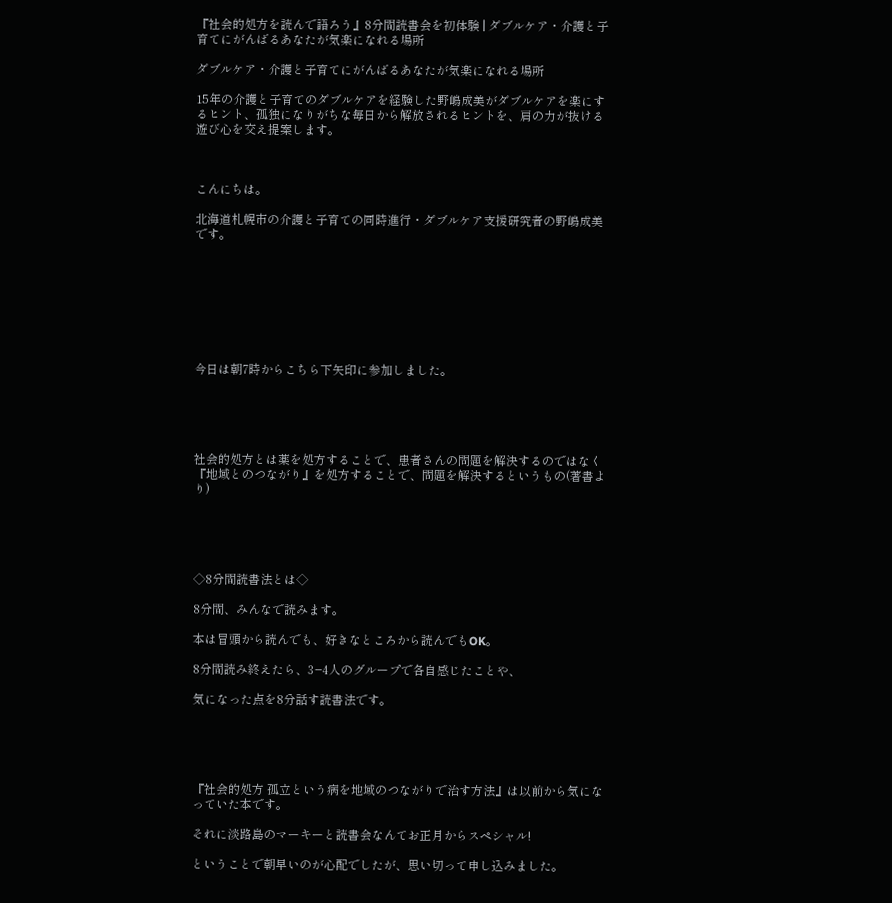『社会的処方を読んで語ろう』8分間読書会を初体験 | ダブルケア・介護と子育てにがんばるあなたが気楽になれる場所

ダブルケア・介護と子育てにがんばるあなたが気楽になれる場所

15年の介護と子育てのダブルケアを経験した野嶋成美がダブルケアを楽にするヒント、孤独になりがちな毎日から解放されるヒントを、肩の力が抜ける遊び心を交え提案します。



こんにちは。

北海道札幌市の介護と子育ての同時進行・ダブルケア支援研究者の野嶋成美です。








今日は朝7時からこちら下矢印に参加しました。





社会的処方とは薬を処方することで、患者さんの問題を解決するのではなく『地域とのつながり』を処方することで、問題を解決するというもの(著書より)





◇8分間読書法とは◇

8分間、みんなで読みます。

本は冒頭から読んでも、好きなところから読んでもOK。

8分間読み終えたら、3−4人のグループで各自感じたことや、

気になった点を8分話す読書法です。





『社会的処方 孤立という病を地域のつながりで治す方法』は以前から気になっていた本です。

それに淡路島のマーキーと読書会なんてお正月からスペシャル!

ということで朝早いのが心配でしたが、思い切って申し込みました。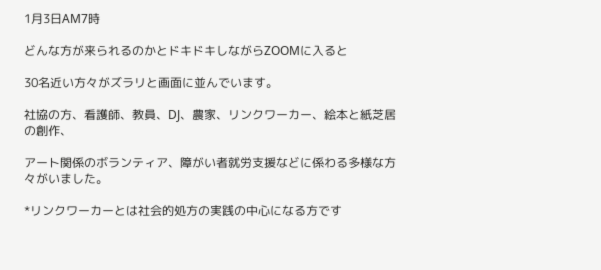1月3日AM7時

どんな方が来られるのかとドキドキしながらZOOMに入ると

30名近い方々がズラリと画面に並んでいます。

社協の方、看護師、教員、DJ、農家、リンクワーカー、絵本と紙芝居の創作、

アート関係のボランティア、障がい者就労支援などに係わる多様な方々がいました。

*リンクワーカーとは社会的処方の実践の中心になる方です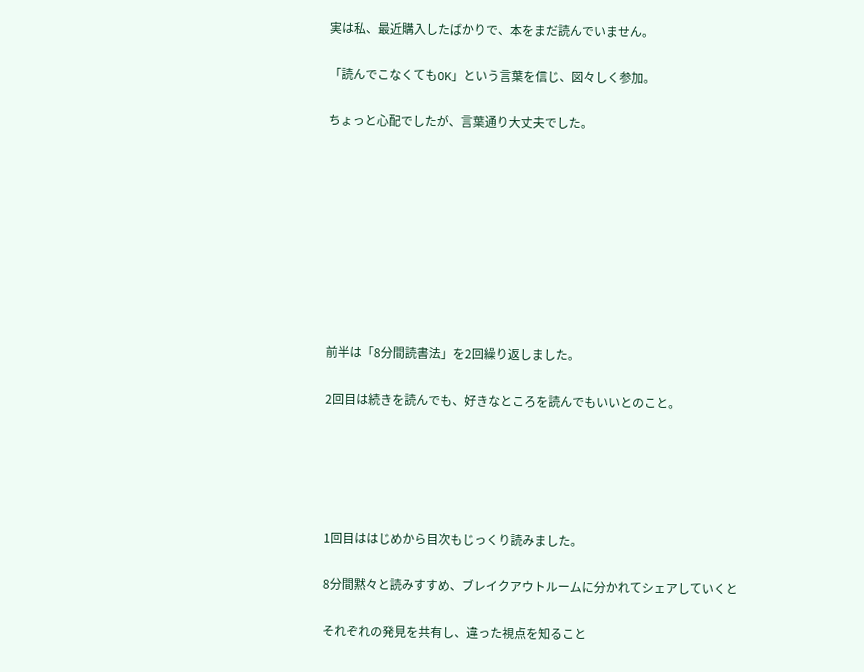実は私、最近購入したばかりで、本をまだ読んでいません。

「読んでこなくてもOK」という言葉を信じ、図々しく参加。

ちょっと心配でしたが、言葉通り大丈夫でした。









前半は「8分間読書法」を2回繰り返しました。

2回目は続きを読んでも、好きなところを読んでもいいとのこと。





1回目ははじめから目次もじっくり読みました。

8分間黙々と読みすすめ、ブレイクアウトルームに分かれてシェアしていくと

それぞれの発見を共有し、違った視点を知ること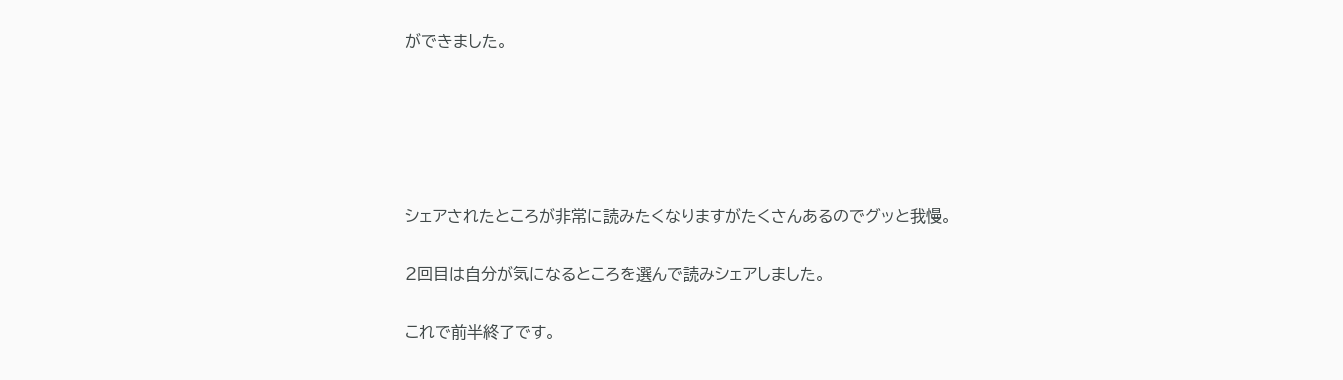ができました。





シェアされたところが非常に読みたくなりますがたくさんあるのでグッと我慢。

2回目は自分が気になるところを選んで読みシェアしました。

これで前半終了です。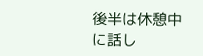後半は休憩中に話し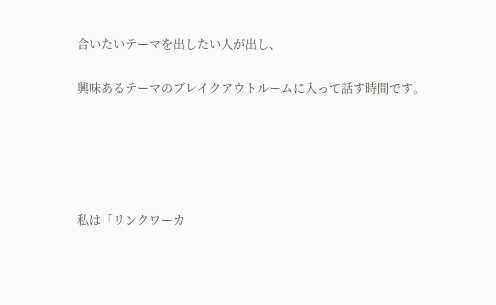合いたいテーマを出したい人が出し、

興味あるテーマのブレイクアウトルームに入って話す時間です。





私は「リンクワーカ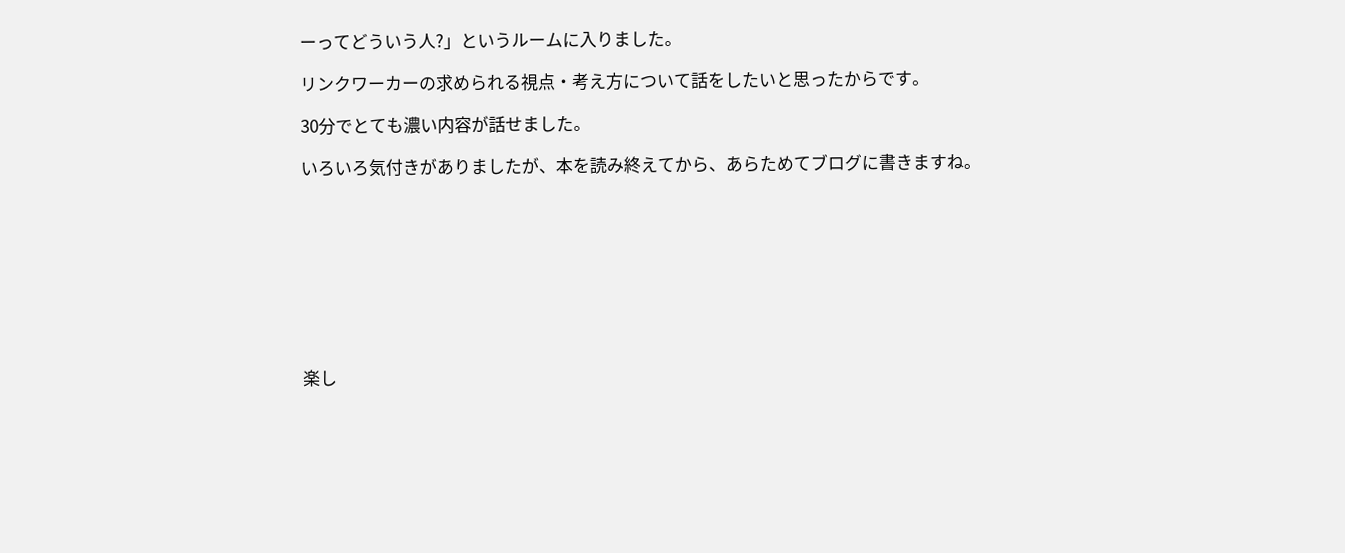ーってどういう人?」というルームに入りました。

リンクワーカーの求められる視点・考え方について話をしたいと思ったからです。

30分でとても濃い内容が話せました。

いろいろ気付きがありましたが、本を読み終えてから、あらためてブログに書きますね。









楽し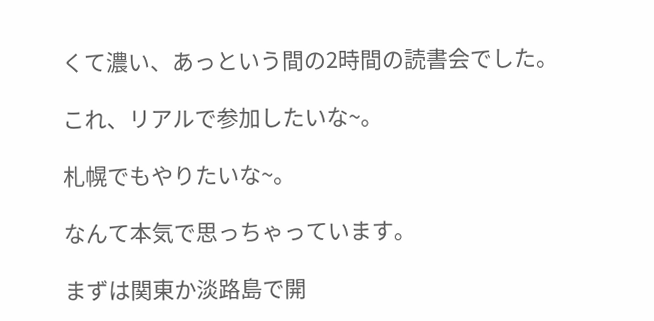くて濃い、あっという間の2時間の読書会でした。

これ、リアルで参加したいな~。

札幌でもやりたいな~。

なんて本気で思っちゃっています。

まずは関東か淡路島で開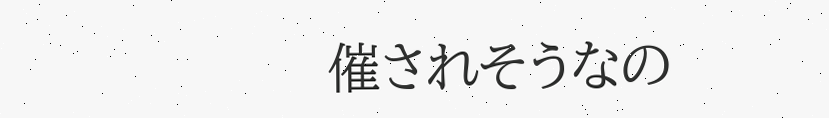催されそうなの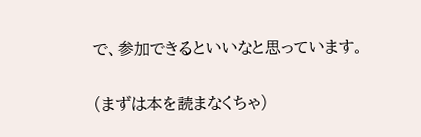で、参加できるといいなと思っています。

(まずは本を読まなくちゃ)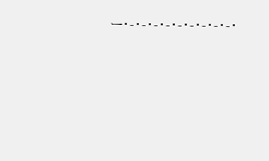ー・-・-・-・-・-・-・-・-・-・